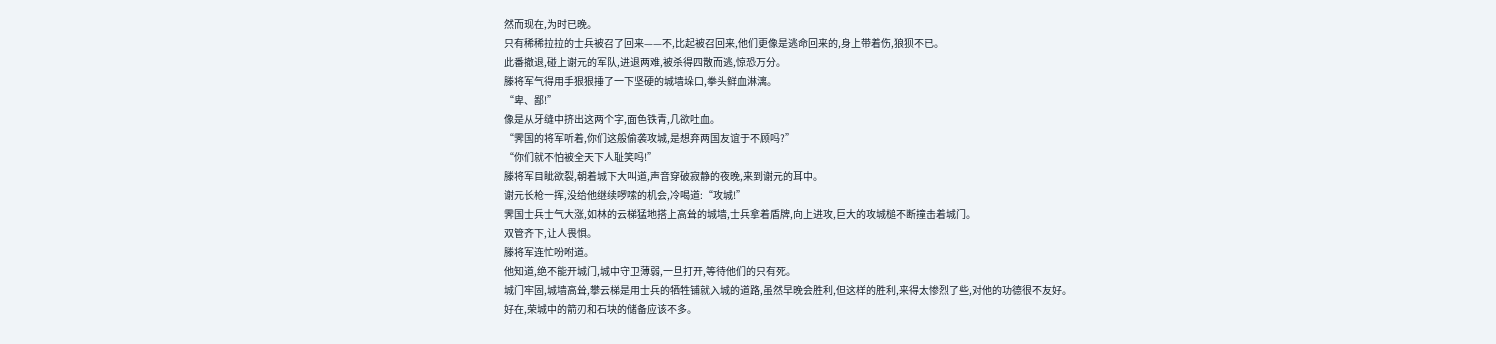然而现在,为时已晚。
只有稀稀拉拉的士兵被召了回来——不,比起被召回来,他们更像是逃命回来的,身上带着伤,狼狈不已。
此番撤退,碰上谢元的军队,进退两难,被杀得四散而逃,惊恐万分。
滕将军气得用手狠狠捶了一下坚硬的城墙垛口,拳头鲜血淋漓。
“卑、鄙!”
像是从牙缝中挤出这两个字,面色铁青,几欲吐血。
“霁国的将军听着,你们这般偷袭攻城,是想弃两国友谊于不顾吗?”
“你们就不怕被全天下人耻笑吗!”
滕将军目眦欲裂,朝着城下大叫道,声音穿破寂静的夜晚,来到谢元的耳中。
谢元长枪一挥,没给他继续啰嗦的机会,冷喝道:“攻城!”
霁国士兵士气大涨,如林的云梯猛地搭上高耸的城墙,士兵拿着盾牌,向上进攻,巨大的攻城槌不断撞击着城门。
双管齐下,让人畏惧。
滕将军连忙吩咐道。
他知道,绝不能开城门,城中守卫薄弱,一旦打开,等待他们的只有死。
城门牢固,城墙高耸,攀云梯是用士兵的牺牲铺就入城的道路,虽然早晚会胜利,但这样的胜利,来得太惨烈了些,对他的功德很不友好。
好在,荣城中的箭刃和石块的储备应该不多。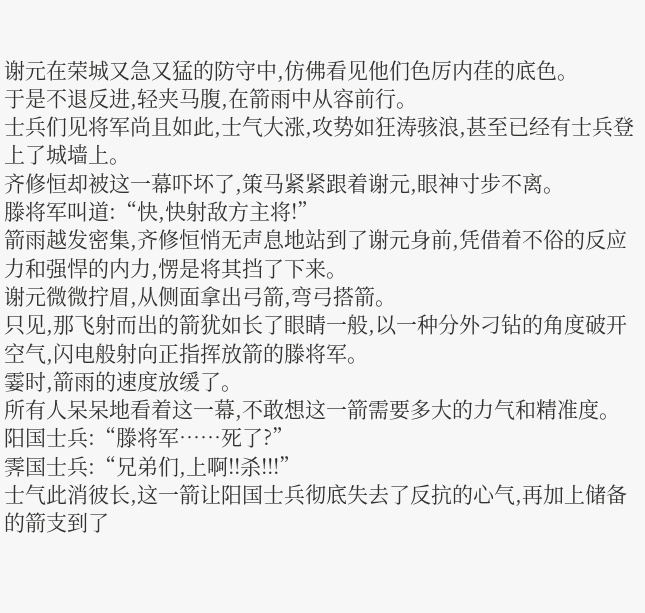谢元在荣城又急又猛的防守中,仿佛看见他们色厉内荏的底色。
于是不退反进,轻夹马腹,在箭雨中从容前行。
士兵们见将军尚且如此,士气大涨,攻势如狂涛骇浪,甚至已经有士兵登上了城墙上。
齐修恒却被这一幕吓坏了,策马紧紧跟着谢元,眼神寸步不离。
滕将军叫道:“快,快射敌方主将!”
箭雨越发密集,齐修恒悄无声息地站到了谢元身前,凭借着不俗的反应力和强悍的内力,愣是将其挡了下来。
谢元微微拧眉,从侧面拿出弓箭,弯弓搭箭。
只见,那飞射而出的箭犹如长了眼睛一般,以一种分外刁钻的角度破开空气,闪电般射向正指挥放箭的滕将军。
霎时,箭雨的速度放缓了。
所有人呆呆地看着这一幕,不敢想这一箭需要多大的力气和精准度。
阳国士兵:“滕将军……死了?”
霁国士兵:“兄弟们,上啊!!杀!!!”
士气此消彼长,这一箭让阳国士兵彻底失去了反抗的心气,再加上储备的箭支到了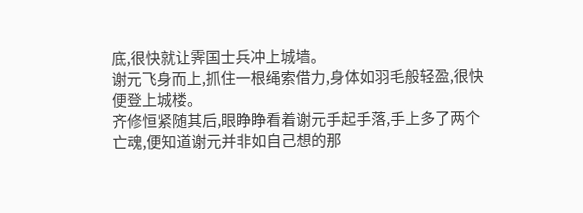底,很快就让霁国士兵冲上城墙。
谢元飞身而上,抓住一根绳索借力,身体如羽毛般轻盈,很快便登上城楼。
齐修恒紧随其后,眼睁睁看着谢元手起手落,手上多了两个亡魂,便知道谢元并非如自己想的那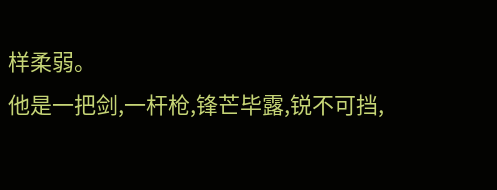样柔弱。
他是一把剑,一杆枪,锋芒毕露,锐不可挡,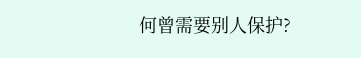何曾需要别人保护?